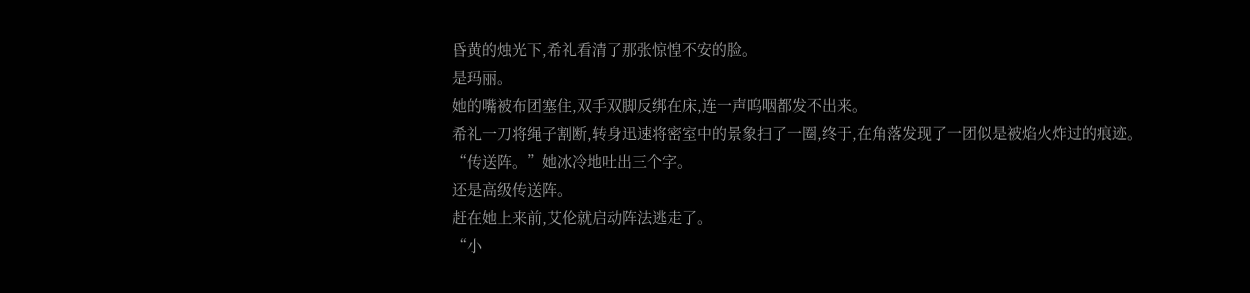昏黄的烛光下,希礼看清了那张惊惶不安的脸。
是玛丽。
她的嘴被布团塞住,双手双脚反绑在床,连一声呜咽都发不出来。
希礼一刀将绳子割断,转身迅速将密室中的景象扫了一圈,终于,在角落发现了一团似是被焰火炸过的痕迹。
“传送阵。”她冰冷地吐出三个字。
还是高级传送阵。
赶在她上来前,艾伦就启动阵法逃走了。
“小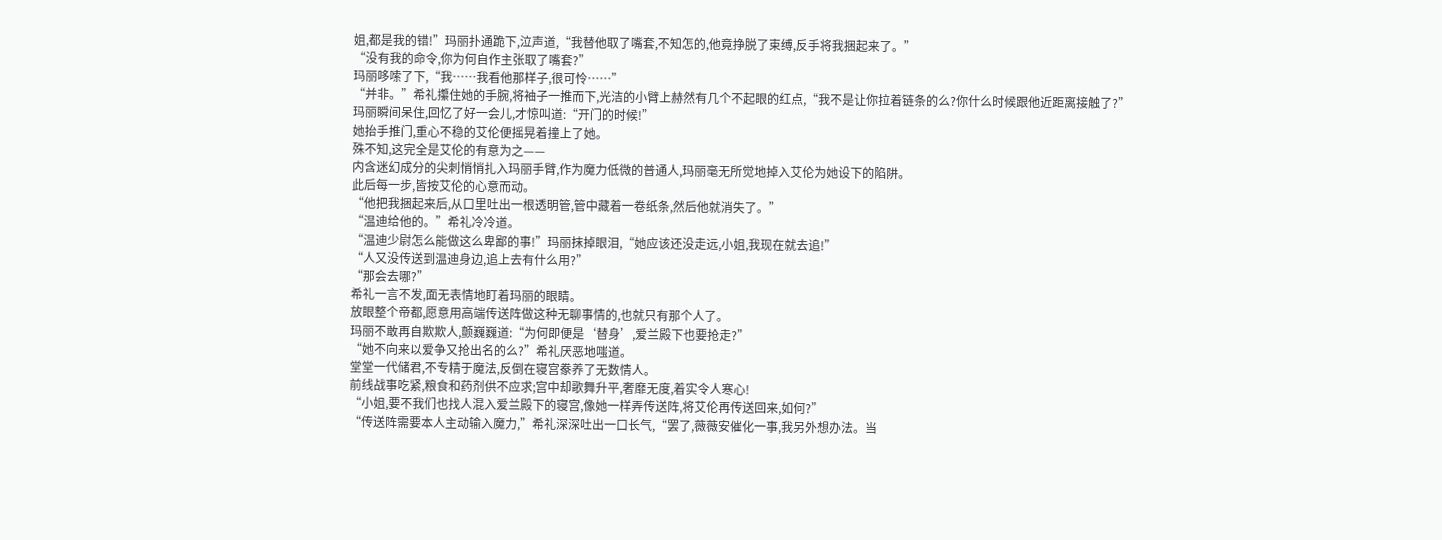姐,都是我的错!”玛丽扑通跪下,泣声道,“我替他取了嘴套,不知怎的,他竟挣脱了束缚,反手将我捆起来了。”
“没有我的命令,你为何自作主张取了嘴套?”
玛丽哆嗦了下,“我……我看他那样子,很可怜……”
“并非。”希礼攥住她的手腕,将袖子一推而下,光洁的小臂上赫然有几个不起眼的红点,“我不是让你拉着链条的么?你什么时候跟他近距离接触了?”
玛丽瞬间呆住,回忆了好一会儿,才惊叫道:“开门的时候!”
她抬手推门,重心不稳的艾伦便摇晃着撞上了她。
殊不知,这完全是艾伦的有意为之——
内含迷幻成分的尖刺悄悄扎入玛丽手臂,作为魔力低微的普通人,玛丽毫无所觉地掉入艾伦为她设下的陷阱。
此后每一步,皆按艾伦的心意而动。
“他把我捆起来后,从口里吐出一根透明管,管中藏着一卷纸条,然后他就消失了。”
“温迪给他的。”希礼冷冷道。
“温迪少尉怎么能做这么卑鄙的事!”玛丽抹掉眼泪,“她应该还没走远,小姐,我现在就去追!”
“人又没传送到温迪身边,追上去有什么用?”
“那会去哪?”
希礼一言不发,面无表情地盯着玛丽的眼睛。
放眼整个帝都,愿意用高端传送阵做这种无聊事情的,也就只有那个人了。
玛丽不敢再自欺欺人,颤巍巍道:“为何即便是‘替身’,爱兰殿下也要抢走?”
“她不向来以爱争又抢出名的么?”希礼厌恶地嗤道。
堂堂一代储君,不专精于魔法,反倒在寝宫豢养了无数情人。
前线战事吃紧,粮食和药剂供不应求;宫中却歌舞升平,奢靡无度,着实令人寒心!
“小姐,要不我们也找人混入爱兰殿下的寝宫,像她一样弄传送阵,将艾伦再传送回来,如何?”
“传送阵需要本人主动输入魔力,”希礼深深吐出一口长气,“罢了,薇薇安催化一事,我另外想办法。当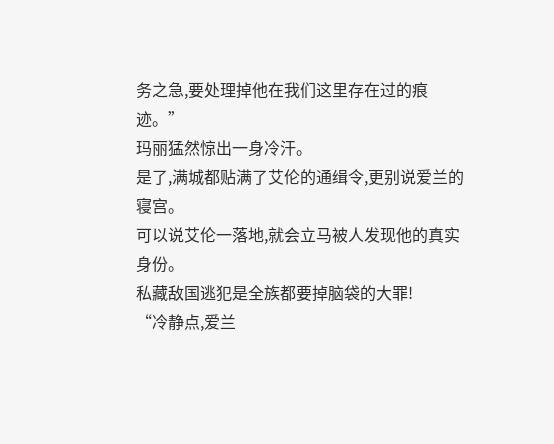务之急,要处理掉他在我们这里存在过的痕迹。”
玛丽猛然惊出一身冷汗。
是了,满城都贴满了艾伦的通缉令,更别说爱兰的寝宫。
可以说艾伦一落地,就会立马被人发现他的真实身份。
私藏敌国逃犯是全族都要掉脑袋的大罪!
“冷静点,爱兰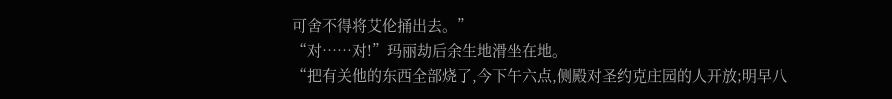可舍不得将艾伦捅出去。”
“对……对!”玛丽劫后余生地滑坐在地。
“把有关他的东西全部烧了,今下午六点,侧殿对圣约克庄园的人开放;明早八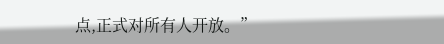点,正式对所有人开放。”